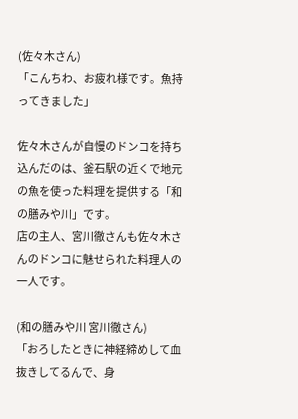(佐々木さん)
「こんちわ、お疲れ様です。魚持ってきました」

佐々木さんが自慢のドンコを持ち込んだのは、釜石駅の近くで地元の魚を使った料理を提供する「和の膳みや川」です。
店の主人、宮川徹さんも佐々木さんのドンコに魅せられた料理人の一人です。

(和の膳みや川 宮川徹さん)
「おろしたときに神経締めして血抜きしてるんで、身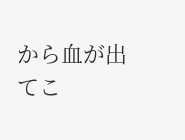から血が出てこ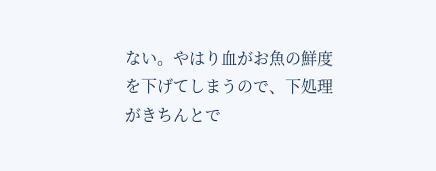ない。やはり血がお魚の鮮度を下げてしまうので、下処理がきちんとで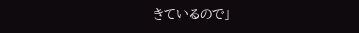きているので」